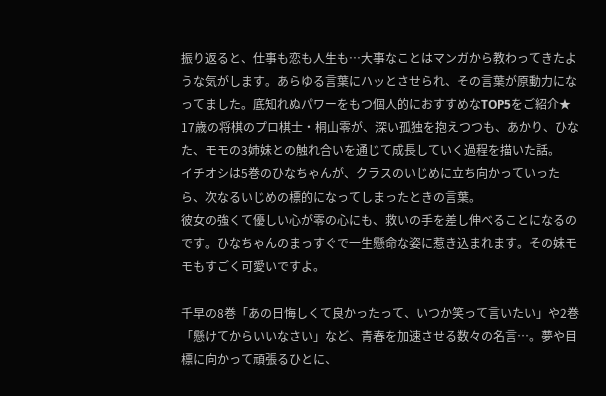振り返ると、仕事も恋も人生も…大事なことはマンガから教わってきたような気がします。あらゆる言葉にハッとさせられ、その言葉が原動力になってました。底知れぬパワーをもつ個人的におすすめなTOP5をご紹介★
17歳の将棋のプロ棋士・桐山零が、深い孤独を抱えつつも、あかり、ひなた、モモの3姉妹との触れ合いを通じて成長していく過程を描いた話。
イチオシは5巻のひなちゃんが、クラスのいじめに立ち向かっていったら、次なるいじめの標的になってしまったときの言葉。
彼女の強くて優しい心が零の心にも、救いの手を差し伸べることになるのです。ひなちゃんのまっすぐで一生懸命な姿に惹き込まれます。その妹モモもすごく可愛いですよ。

千早の8巻「あの日悔しくて良かったって、いつか笑って言いたい」や2巻「懸けてからいいなさい」など、青春を加速させる数々の名言…。夢や目標に向かって頑張るひとに、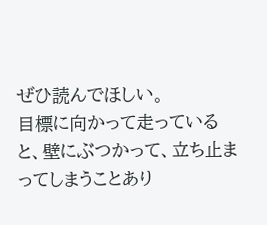ぜひ読んでほしい。
目標に向かって走っていると、壁にぶつかって、立ち止まってしまうことあり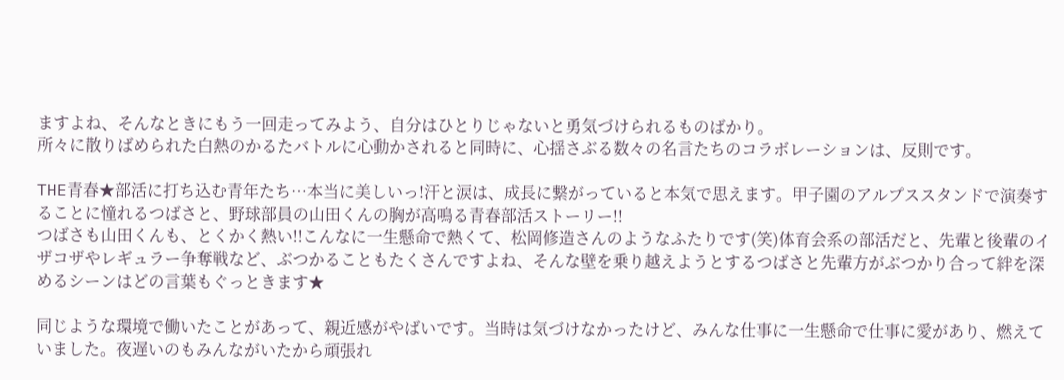ますよね、そんなときにもう一回走ってみよう、自分はひとりじゃないと勇気づけられるものばかり。
所々に散りばめられた白熱のかるたバトルに心動かされると同時に、心揺さぶる数々の名言たちのコラボレーションは、反則です。

THE青春★部活に打ち込む青年たち…本当に美しいっ!汗と涙は、成長に繋がっていると本気で思えます。甲子園のアルプススタンドで演奏することに憧れるつばさと、野球部員の山田くんの胸が高鳴る青春部活ストーリー!!
つばさも山田くんも、とくかく熱い!!こんなに一生懸命で熱くて、松岡修造さんのようなふたりです(笑)体育会系の部活だと、先輩と後輩のイザコザやレギュラー争奪戦など、ぶつかることもたくさんですよね、そんな壁を乗り越えようとするつばさと先輩方がぶつかり合って絆を深めるシーンはどの言葉もぐっときます★

同じような環境で働いたことがあって、親近感がやばいです。当時は気づけなかったけど、みんな仕事に一生懸命で仕事に愛があり、燃えていました。夜遅いのもみんながいたから頑張れ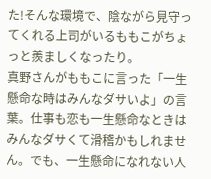た!そんな環境で、陰ながら見守ってくれる上司がいるももこがちょっと羨ましくなったり。
真野さんがももこに言った「一生懸命な時はみんなダサいよ」の言葉。仕事も恋も一生懸命なときはみんなダサくて滑稽かもしれません。でも、一生懸命になれない人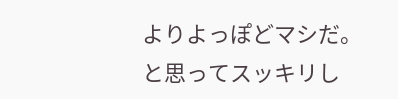よりよっぽどマシだ。と思ってスッキリし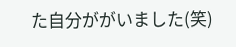た自分ががいました(笑)